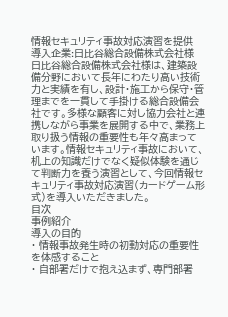情報セキュリティ事故対応演習を提供
導入企業:日比谷総合設備株式会社様
日比谷総合設備株式会社様は、建築設備分野において長年にわたり高い技術力と実績を有し、設計・施工から保守・管理までを一貫して手掛ける総合設備会社です。多様な顧客に対し協力会社と連携しながら事業を展開する中で、業務上取り扱う情報の重要性も年々高まっています。情報セキュリティ事故において、机上の知識だけでなく疑似体験を通じて判断力を養う演習として、今回情報セキュリティ事故対応演習(カードゲーム形式)を導入いただきました。
目次
事例紹介
導入の目的
・ 情報事故発生時の初動対応の重要性を体感すること
・ 自部署だけで抱え込まず、専門部署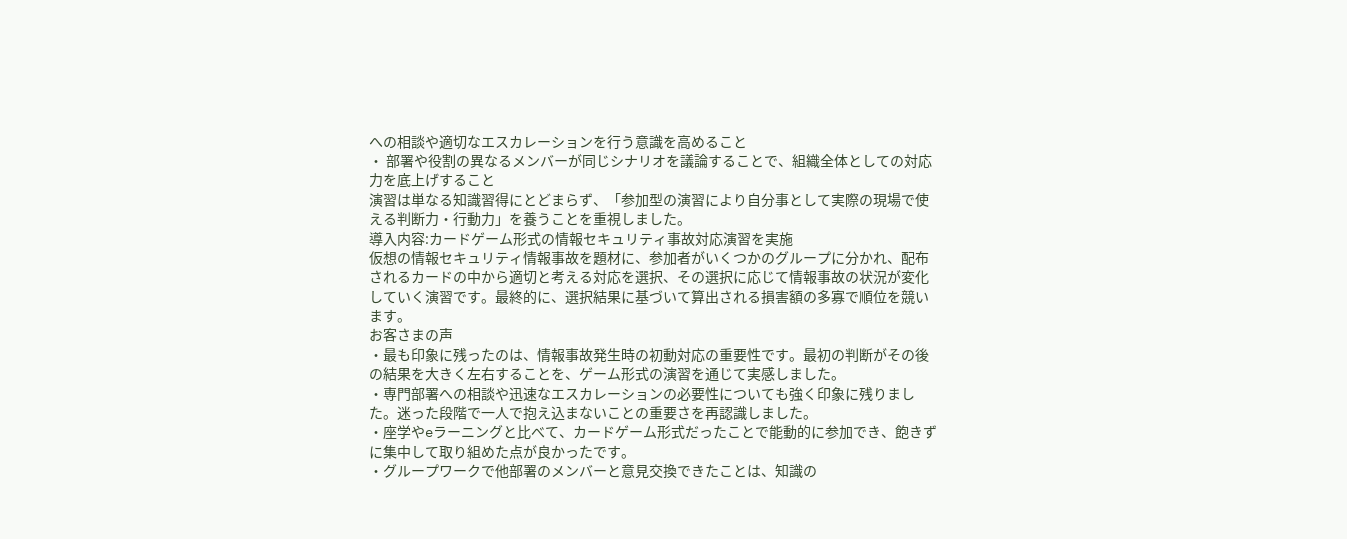への相談や適切なエスカレーションを行う意識を高めること
・ 部署や役割の異なるメンバーが同じシナリオを議論することで、組織全体としての対応力を底上げすること
演習は単なる知識習得にとどまらず、「参加型の演習により自分事として実際の現場で使える判断力・行動力」を養うことを重視しました。
導入内容:カードゲーム形式の情報セキュリティ事故対応演習を実施
仮想の情報セキュリティ情報事故を題材に、参加者がいくつかのグループに分かれ、配布されるカードの中から適切と考える対応を選択、その選択に応じて情報事故の状況が変化していく演習です。最終的に、選択結果に基づいて算出される損害額の多寡で順位を競います。
お客さまの声
・最も印象に残ったのは、情報事故発生時の初動対応の重要性です。最初の判断がその後の結果を大きく左右することを、ゲーム形式の演習を通じて実感しました。
・専門部署への相談や迅速なエスカレーションの必要性についても強く印象に残りました。迷った段階で一人で抱え込まないことの重要さを再認識しました。
・座学やeラーニングと比べて、カードゲーム形式だったことで能動的に参加でき、飽きずに集中して取り組めた点が良かったです。
・グループワークで他部署のメンバーと意見交換できたことは、知識の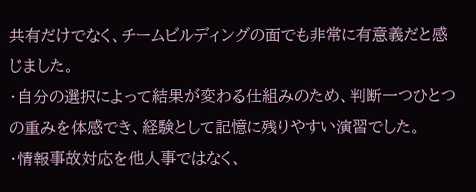共有だけでなく、チームビルディングの面でも非常に有意義だと感じました。
・自分の選択によって結果が変わる仕組みのため、判断一つひとつの重みを体感でき、経験として記憶に残りやすい演習でした。
・情報事故対応を他人事ではなく、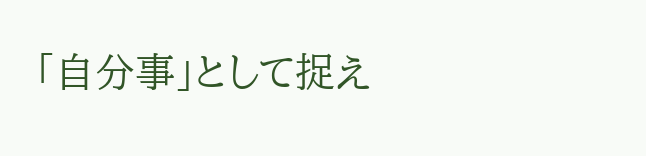「自分事」として捉え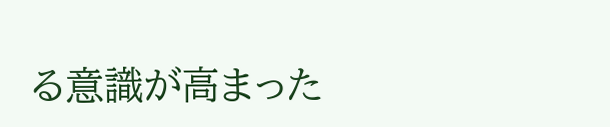る意識が高まった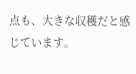点も、大きな収穫だと感じています。